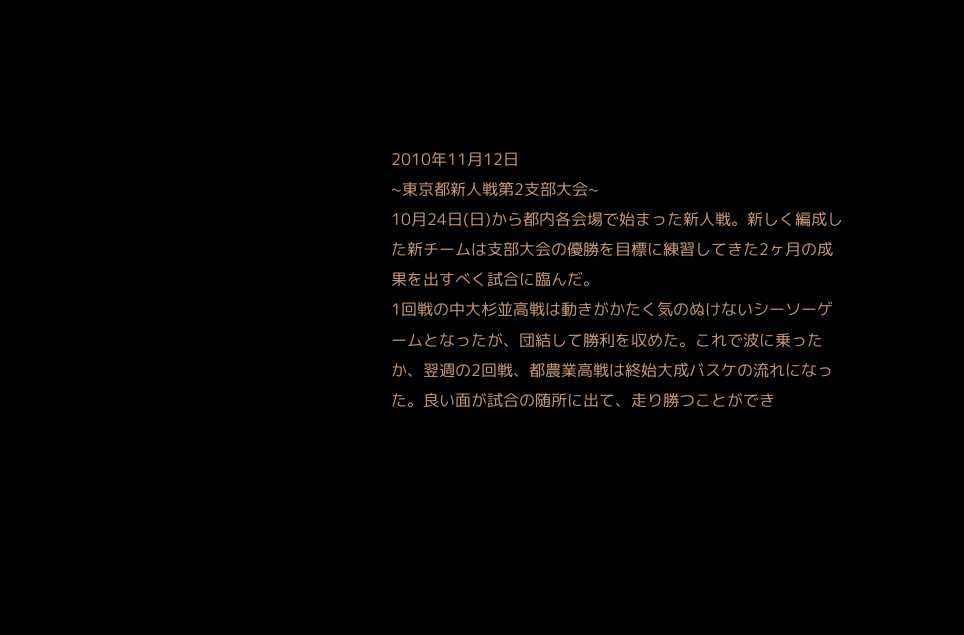2010年11月12日
~東京都新人戦第2支部大会~
10月24日(日)から都内各会場で始まった新人戦。新しく編成した新チームは支部大会の優勝を目標に練習してきた2ヶ月の成果を出すべく試合に臨んだ。
1回戦の中大杉並高戦は動きがかたく気のぬけないシーソーゲームとなったが、団結して勝利を収めた。これで波に乗ったか、翌週の2回戦、都農業高戦は終始大成バスケの流れになった。良い面が試合の随所に出て、走り勝つことができ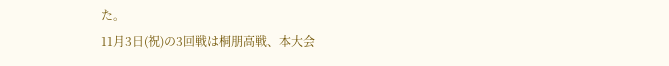た。
11月3日(祝)の3回戦は桐朋高戦、本大会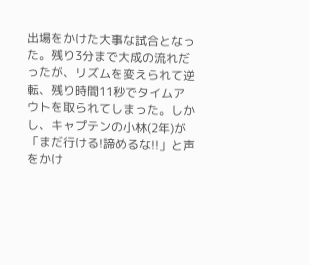出場をかけた大事な試合となった。残り3分まで大成の流れだったが、リズムを変えられて逆転、残り時間11秒でタイムアウトを取られてしまった。しかし、キャプテンの小林(2年)が「まだ行ける!諦めるな!!」と声をかけ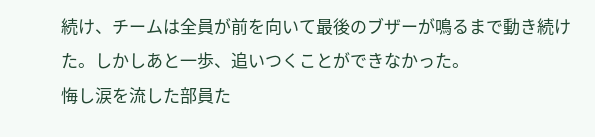続け、チームは全員が前を向いて最後のブザーが鳴るまで動き続けた。しかしあと一歩、追いつくことができなかった。
悔し涙を流した部員た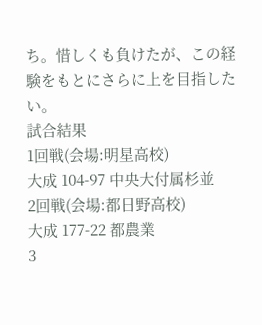ち。惜しくも負けたが、この経験をもとにさらに上を目指したい。
試合結果
1回戦(会場:明星高校)
大成 104-97 中央大付属杉並
2回戦(会場:都日野高校)
大成 177-22 都農業
3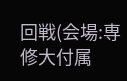回戦(会場:専修大付属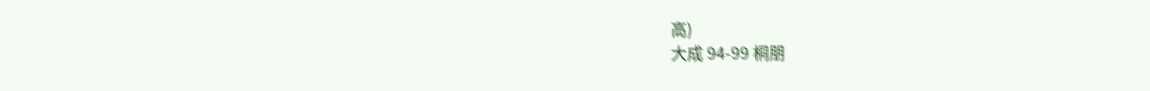高)
大成 94-99 桐朋